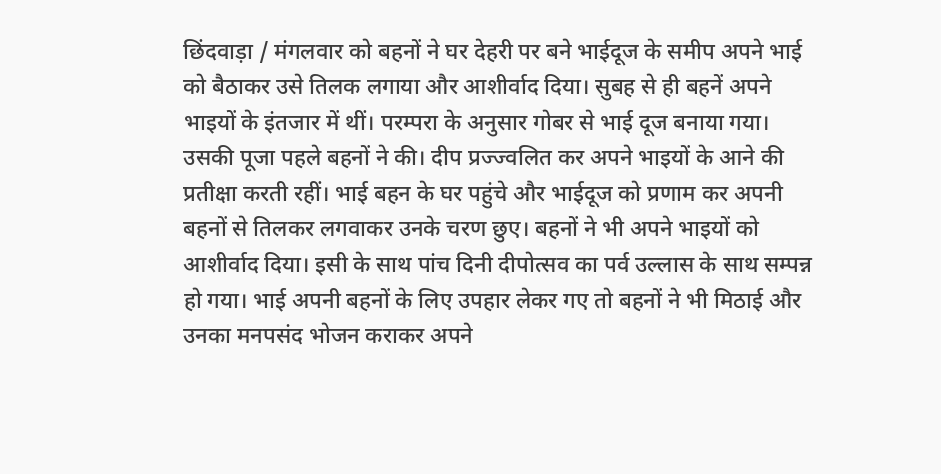छिंदवाड़ा / मंगलवार को बहनों ने घर देहरी पर बने भाईदूज के समीप अपने भाई को बैठाकर उसे तिलक लगाया और आशीर्वाद दिया। सुबह से ही बहनें अपने भाइयों के इंतजार में थीं। परम्परा के अनुसार गोबर से भाई दूज बनाया गया। उसकी पूजा पहले बहनों ने की। दीप प्रज्ज्वलित कर अपने भाइयों के आने की प्रतीक्षा करती रहीं। भाई बहन के घर पहुंचे और भाईदूज को प्रणाम कर अपनी बहनों से तिलकर लगवाकर उनके चरण छुए। बहनों ने भी अपने भाइयों को आशीर्वाद दिया। इसी के साथ पांच दिनी दीपोत्सव का पर्व उल्लास के साथ सम्पन्न हो गया। भाई अपनी बहनों के लिए उपहार लेकर गए तो बहनों ने भी मिठाई और उनका मनपसंद भोजन कराकर अपने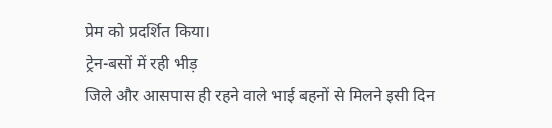प्रेम को प्रदर्शित किया।
ट्रेन-बसों में रही भीड़
जिले और आसपास ही रहने वाले भाई बहनों से मिलने इसी दिन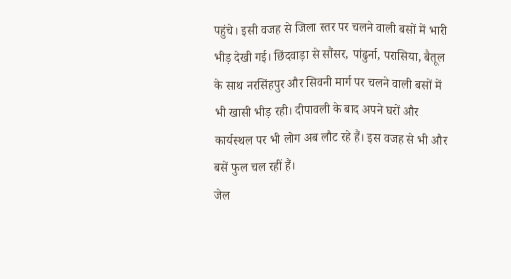पहुंचे। इसी वजह से जिला स्तर पर चलने वाली बसों में भारी भीड़ देखी गई। छिंदवाड़ा से सौंसर, पांढुर्ना, परासिया, बैतूल के साथ नरसिंहपुर और सिवनी मार्ग पर चलने वाली बसों में भी खासी भीड़ रही। दीपावली के बाद अपने घरों और कार्यस्थल पर भी लोग अब लौट रहे हैं। इस वजह से भी और बसें फुल चल रहीं हैं।
जेल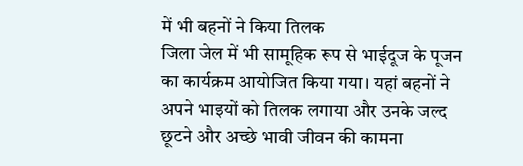में भी बहनों ने किया तिलक
जिला जेल में भी सामूहिक रूप से भाईदूज के पूजन का कार्यक्रम आयोजित किया गया। यहां बहनों ने अपने भाइयों को तिलक लगाया और उनके जल्द छूटने और अच्छे भावी जीवन की कामना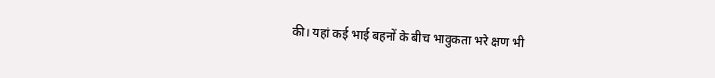की। यहां कई भाई बहनों के बीच भावुकता भरे क्षण भी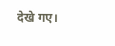देखे गए।